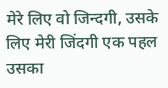मेरे लिए वो जिन्दगी, उसके लिए मेरी जिंदगी एक पहल
उसका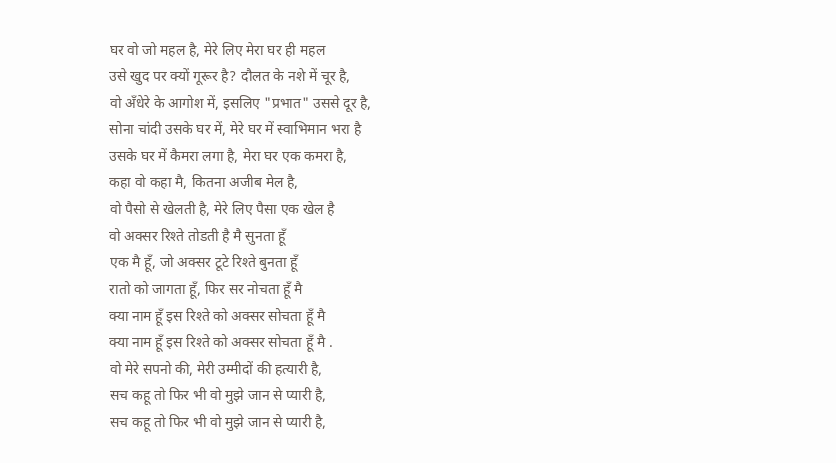घर वो जो महल है, मेरे लिए मेरा घर ही महल
उसे खुद पर क्यों गूरूर है? दौलत के नशे में चूर है,
वो अँधेरे के आगोश में, इसलिए "प्रभात" उससे दूर है,
सोना चांदी उसके घर में, मेरे घर में स्वाभिमान भरा है
उसके घर में कैमरा लगा है, मेरा घर एक कमरा है,
कहा वो कहा मै, कितना अजीब मेल है,
वो पैसो से खेलती है, मेरे लिए पैसा एक खेल है
वो अक्सर रिश्ते तोडती है मै सुनता हूँ
एक मै हूँ, जो अक्सर टूटे रिश्ते बुनता हूँ
रातो को जागता हूँ, फिर सर नोचता हूँ मै
क्या नाम हूँ इस रिश्ते को अक्सर सोचता हूँ मै
क्या नाम हूँ इस रिश्ते को अक्सर सोचता हूँ मै .
वो मेरे सपनो की, मेरी उम्मीदों की हत्यारी है,
सच कहू तो फिर भी वो मुझे जान से प्यारी है,
सच कहू तो फिर भी वो मुझे जान से प्यारी है,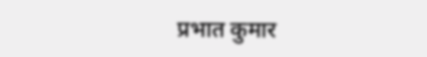प्रभात कुमार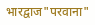भारद्वाज"परवाना"